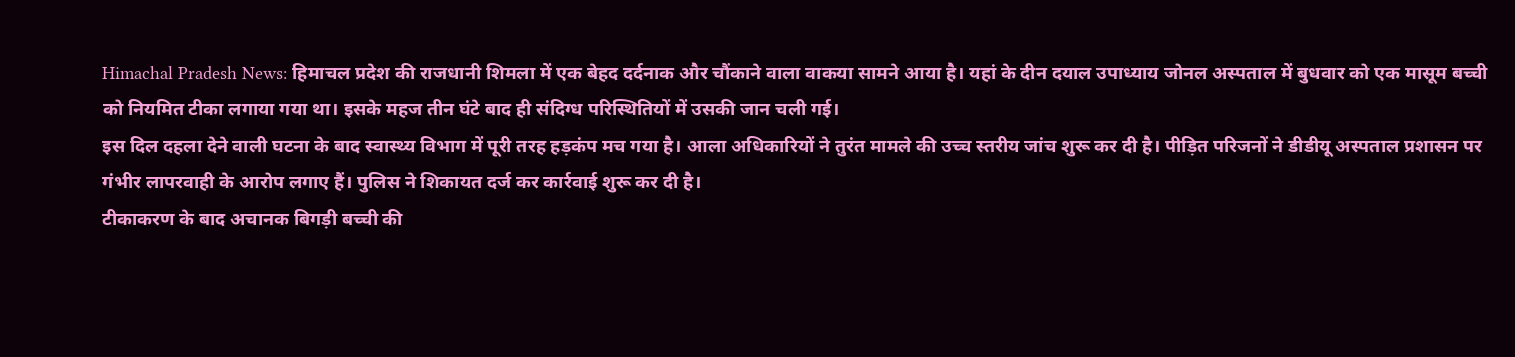Himachal Pradesh News: हिमाचल प्रदेश की राजधानी शिमला में एक बेहद दर्दनाक और चौंकाने वाला वाकया सामने आया है। यहां के दीन दयाल उपाध्याय जोनल अस्पताल में बुधवार को एक मासूम बच्ची को नियमित टीका लगाया गया था। इसके महज तीन घंटे बाद ही संदिग्ध परिस्थितियों में उसकी जान चली गई।
इस दिल दहला देने वाली घटना के बाद स्वास्थ्य विभाग में पूरी तरह हड़कंप मच गया है। आला अधिकारियों ने तुरंत मामले की उच्च स्तरीय जांच शुरू कर दी है। पीड़ित परिजनों ने डीडीयू अस्पताल प्रशासन पर गंभीर लापरवाही के आरोप लगाए हैं। पुलिस ने शिकायत दर्ज कर कार्रवाई शुरू कर दी है।
टीकाकरण के बाद अचानक बिगड़ी बच्ची की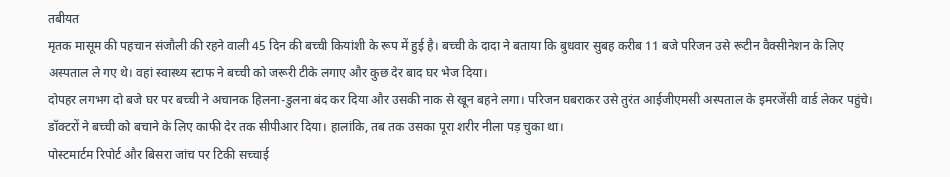तबीयत
मृतक मासूम की पहचान संजौली की रहने वाली 45 दिन की बच्ची कियांशी के रूप में हुई है। बच्ची के दादा ने बताया कि बुधवार सुबह करीब 11 बजे परिजन उसे रूटीन वैक्सीनेशन के लिए अस्पताल ले गए थे। वहां स्वास्थ्य स्टाफ ने बच्ची को जरूरी टीके लगाए और कुछ देर बाद घर भेज दिया।
दोपहर लगभग दो बजे घर पर बच्ची ने अचानक हिलना-डुलना बंद कर दिया और उसकी नाक से खून बहने लगा। परिजन घबराकर उसे तुरंत आईजीएमसी अस्पताल के इमरजेंसी वार्ड लेकर पहुंचे। डॉक्टरों ने बच्ची को बचाने के लिए काफी देर तक सीपीआर दिया। हालांकि, तब तक उसका पूरा शरीर नीला पड़ चुका था।
पोस्टमार्टम रिपोर्ट और बिसरा जांच पर टिकी सच्चाई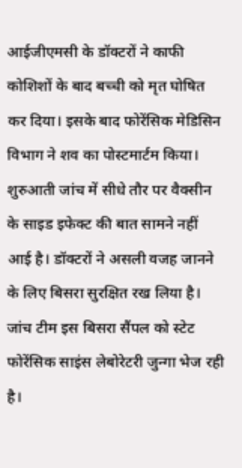आईजीएमसी के डॉक्टरों ने काफी कोशिशों के बाद बच्ची को मृत घोषित कर दिया। इसके बाद फोरेंसिक मेडिसिन विभाग ने शव का पोस्टमार्टम किया। शुरुआती जांच में सीधे तौर पर वैक्सीन के साइड इफेक्ट की बात सामने नहीं आई है। डॉक्टरों ने असली वजह जानने के लिए बिसरा सुरक्षित रख लिया है।
जांच टीम इस बिसरा सैंपल को स्टेट फोरेंसिक साइंस लेबोरेटरी जुन्गा भेज रही है।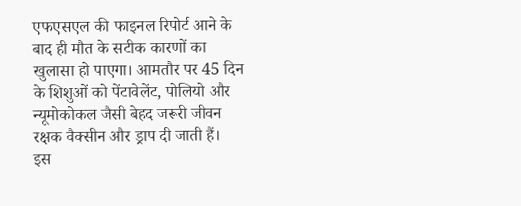एफएसएल की फाइनल रिपोर्ट आने के बाद ही मौत के सटीक कारणों का खुलासा हो पाएगा। आमतौर पर 45 दिन के शिशुओं को पेंटावेलेंट, पोलियो और न्यूमोकोकल जैसी बेहद जरूरी जीवन रक्षक वैक्सीन और ड्राप दी जाती हैं।
इस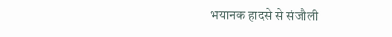भयानक हादसे से संजौली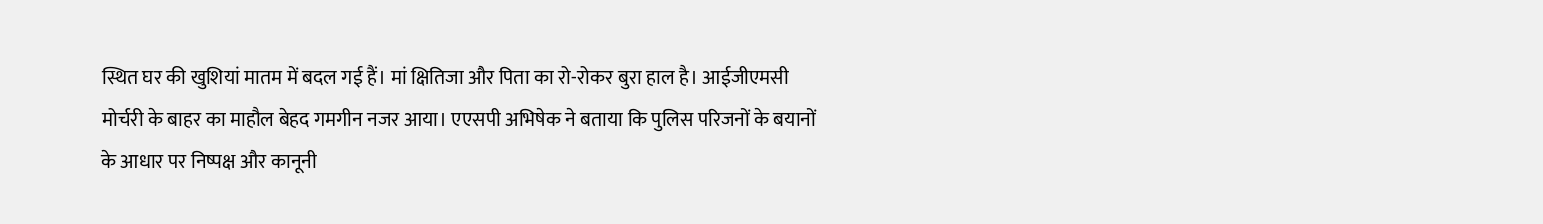स्थित घर की खुशियां मातम में बदल गई हैं। मां क्षितिजा और पिता का रो-रोकर बुरा हाल है। आईजीएमसी मोर्चरी के बाहर का माहौल बेहद गमगीन नजर आया। एएसपी अभिषेक ने बताया कि पुलिस परिजनों के बयानों के आधार पर निष्पक्ष और कानूनी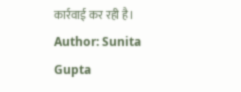कार्रवाई कर रही है।
Author: Sunita Gupta